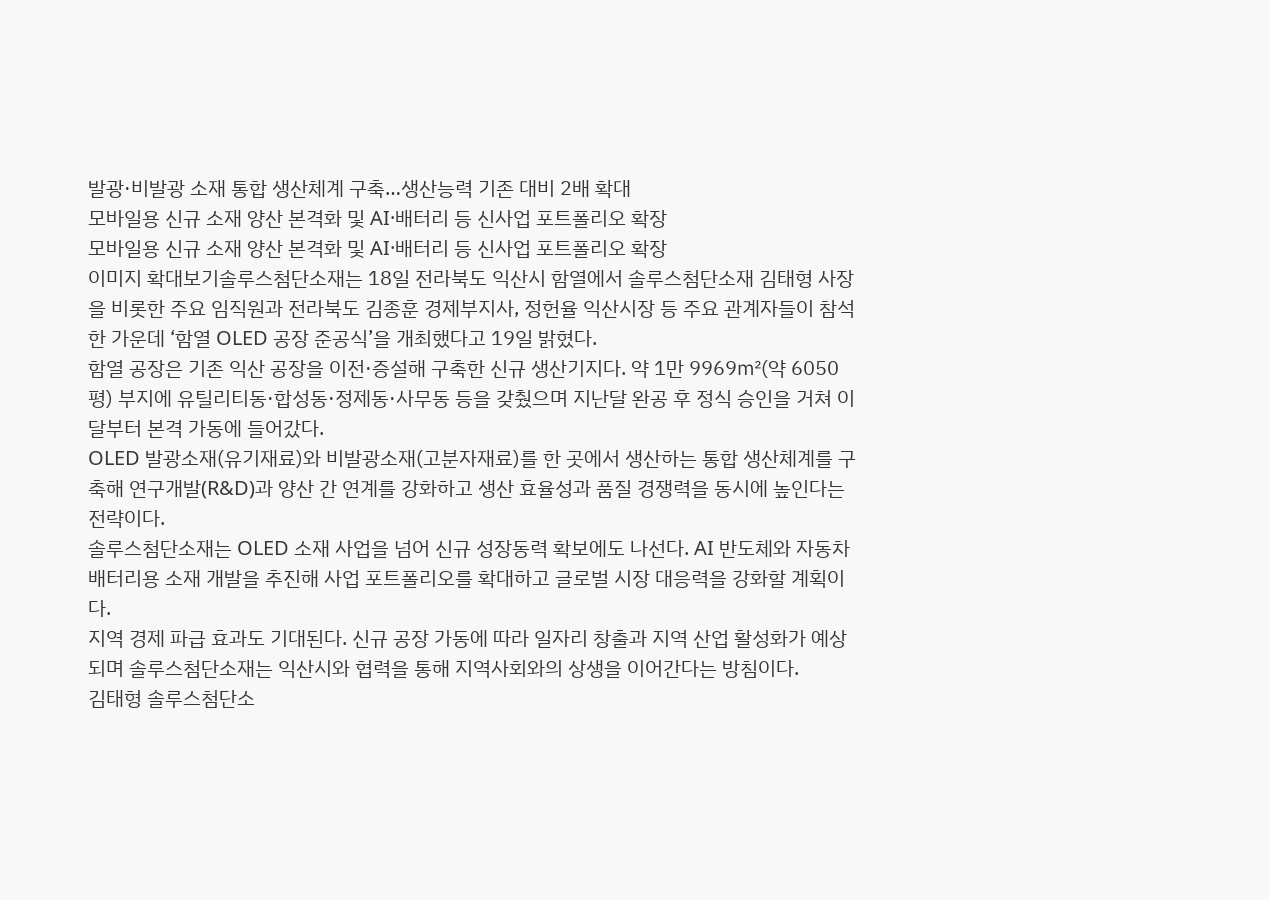발광·비발광 소재 통합 생산체계 구축…생산능력 기존 대비 2배 확대
모바일용 신규 소재 양산 본격화 및 AI·배터리 등 신사업 포트폴리오 확장
모바일용 신규 소재 양산 본격화 및 AI·배터리 등 신사업 포트폴리오 확장
이미지 확대보기솔루스첨단소재는 18일 전라북도 익산시 함열에서 솔루스첨단소재 김태형 사장을 비롯한 주요 임직원과 전라북도 김종훈 경제부지사, 정헌율 익산시장 등 주요 관계자들이 참석한 가운데 ‘함열 OLED 공장 준공식’을 개최했다고 19일 밝혔다.
함열 공장은 기존 익산 공장을 이전·증설해 구축한 신규 생산기지다. 약 1만 9969㎡(약 6050평) 부지에 유틸리티동·합성동·정제동·사무동 등을 갖췄으며 지난달 완공 후 정식 승인을 거쳐 이달부터 본격 가동에 들어갔다.
OLED 발광소재(유기재료)와 비발광소재(고분자재료)를 한 곳에서 생산하는 통합 생산체계를 구축해 연구개발(R&D)과 양산 간 연계를 강화하고 생산 효율성과 품질 경쟁력을 동시에 높인다는 전략이다.
솔루스첨단소재는 OLED 소재 사업을 넘어 신규 성장동력 확보에도 나선다. AI 반도체와 자동차 배터리용 소재 개발을 추진해 사업 포트폴리오를 확대하고 글로벌 시장 대응력을 강화할 계획이다.
지역 경제 파급 효과도 기대된다. 신규 공장 가동에 따라 일자리 창출과 지역 산업 활성화가 예상되며 솔루스첨단소재는 익산시와 협력을 통해 지역사회와의 상생을 이어간다는 방침이다.
김태형 솔루스첨단소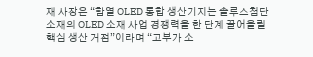재 사장은 “함열 OLED 통합 생산기지는 솔루스첨단소재의 OLED 소재 사업 경쟁력을 한 단계 끌어올릴 핵심 생산 거점”이라며 “고부가 소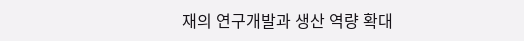재의 연구개발과 생산 역량 확대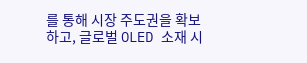를 통해 시장 주도권을 확보하고, 글로벌 OLED 소재 시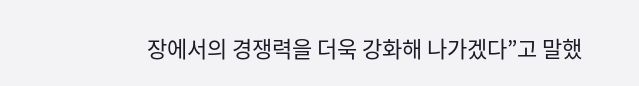장에서의 경쟁력을 더욱 강화해 나가겠다”고 말했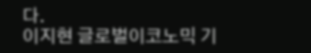다.
이지현 글로벌이코노믹 기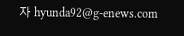자 hyunda92@g-enews.com